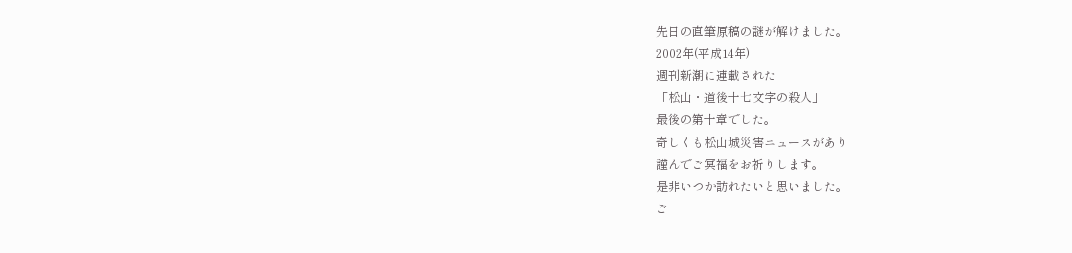先日の直筆原稿の謎が解けました。
2002年(平成14年)
週刊新潮に連載された
「松山・道後十七文字の殺人」
最後の第十章でした。
奇しくも松山城災害ニュースがあり
謹んでご冥福をお祈りします。
是非いつか訪れたいと思いました。
ご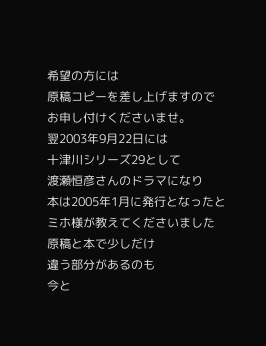希望の方には
原稿コピーを差し上げますので
お申し付けくださいませ。
翌2003年9月22日には
十津川シリーズ29として
渡瀬恒彦さんのドラマになり
本は2005年1月に発行となったと
ミホ様が教えてくださいました
原稿と本で少しだけ
違う部分があるのも
今と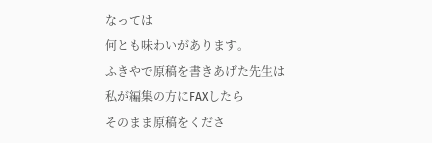なっては
何とも味わいがあります。
ふきやで原稿を書きあげた先生は
私が編集の方にFAXしたら
そのまま原稿をくださ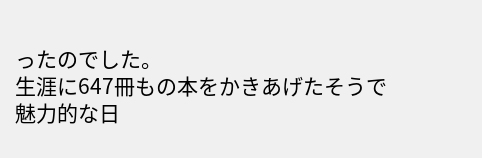ったのでした。
生涯に647冊もの本をかきあげたそうで
魅力的な日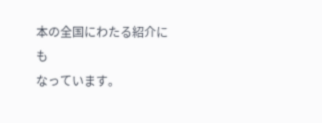本の全国にわたる紹介にも
なっています。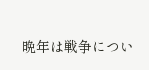晩年は戦争につい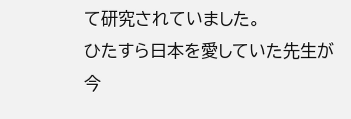て研究されていました。
ひたすら日本を愛していた先生が
今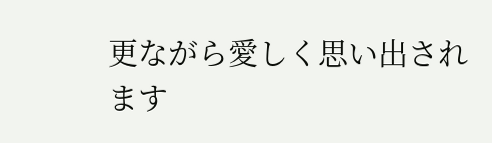更ながら愛しく思い出されます